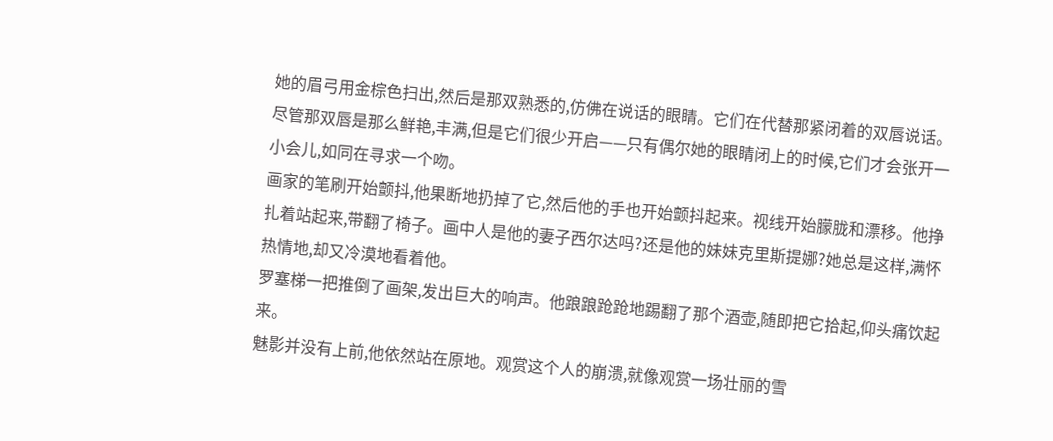她的眉弓用金棕色扫出,然后是那双熟悉的,仿佛在说话的眼睛。它们在代替那紧闭着的双唇说话。尽管那双唇是那么鲜艳,丰满,但是它们很少开启——只有偶尔她的眼睛闭上的时候,它们才会张开一小会儿,如同在寻求一个吻。
画家的笔刷开始颤抖,他果断地扔掉了它,然后他的手也开始颤抖起来。视线开始朦胧和漂移。他挣扎着站起来,带翻了椅子。画中人是他的妻子西尔达吗?还是他的妹妹克里斯提娜?她总是这样,满怀热情地,却又冷漠地看着他。
罗塞梯一把推倒了画架,发出巨大的响声。他踉踉跄跄地踢翻了那个酒壶,随即把它拾起,仰头痛饮起来。
魅影并没有上前,他依然站在原地。观赏这个人的崩溃,就像观赏一场壮丽的雪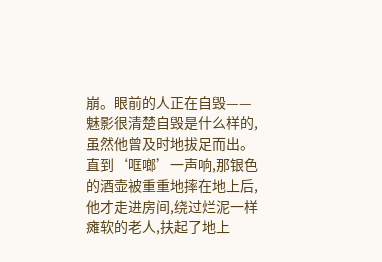崩。眼前的人正在自毁——魅影很清楚自毁是什么样的,虽然他曾及时地拔足而出。
直到‘哐啷’一声响,那银色的酒壶被重重地摔在地上后,他才走进房间,绕过烂泥一样瘫软的老人,扶起了地上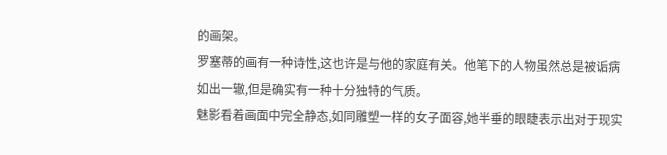的画架。
罗塞蒂的画有一种诗性,这也许是与他的家庭有关。他笔下的人物虽然总是被诟病如出一辙,但是确实有一种十分独特的气质。
魅影看着画面中完全静态,如同雕塑一样的女子面容,她半垂的眼睫表示出对于现实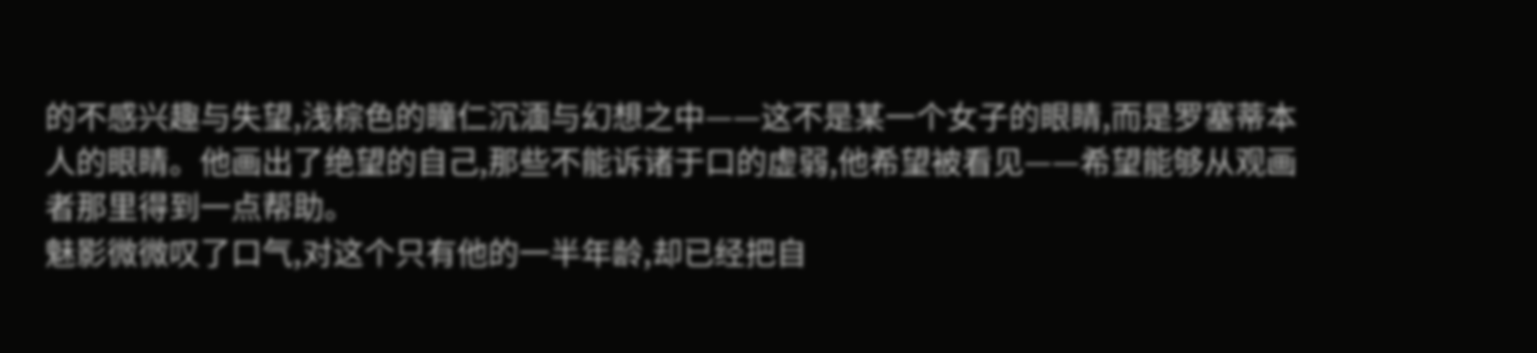的不感兴趣与失望,浅棕色的瞳仁沉湎与幻想之中——这不是某一个女子的眼睛,而是罗塞蒂本人的眼睛。他画出了绝望的自己,那些不能诉诸于口的虚弱,他希望被看见——希望能够从观画者那里得到一点帮助。
魅影微微叹了口气,对这个只有他的一半年龄,却已经把自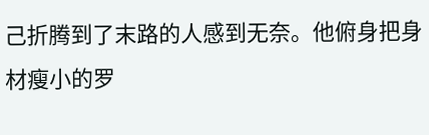己折腾到了末路的人感到无奈。他俯身把身材瘦小的罗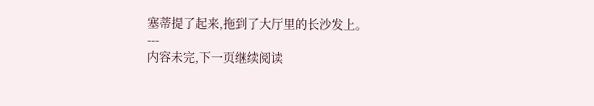塞蒂提了起来,拖到了大厅里的长沙发上。
---
内容未完,下一页继续阅读